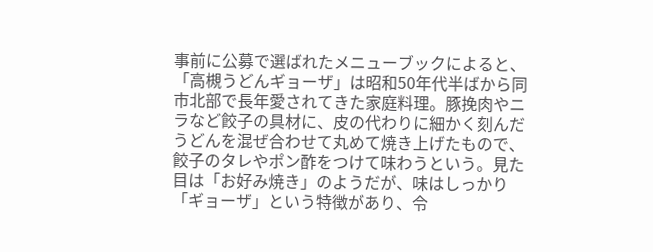事前に公募で選ばれたメニューブックによると、「高槻うどんギョーザ」は昭和50年代半ばから同市北部で長年愛されてきた家庭料理。豚挽肉やニラなど餃子の具材に、皮の代わりに細かく刻んだうどんを混ぜ合わせて丸めて焼き上げたもので、餃子のタレやポン酢をつけて味わうという。見た目は「お好み焼き」のようだが、味はしっかり「ギョーザ」という特徴があり、令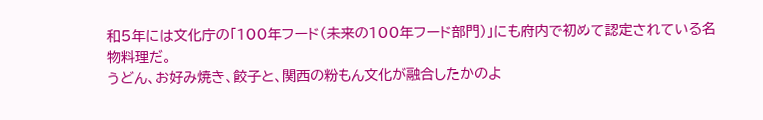和5年には文化庁の「100年フード(未来の100年フード部門)」にも府内で初めて認定されている名物料理だ。
うどん、お好み焼き、餃子と、関西の粉もん文化が融合したかのよ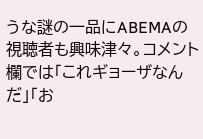うな謎の一品にABEMAの視聴者も興味津々。コメント欄では「これギョーザなんだ」「お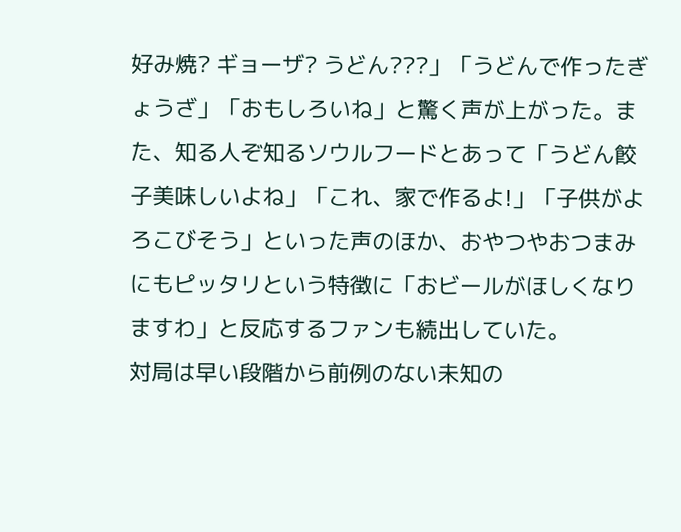好み焼? ギョーザ? うどん???」「うどんで作ったぎょうざ」「おもしろいね」と驚く声が上がった。また、知る人ぞ知るソウルフードとあって「うどん餃子美味しいよね」「これ、家で作るよ!」「子供がよろこびそう」といった声のほか、おやつやおつまみにもピッタリという特徴に「おビールがほしくなりますわ」と反応するファンも続出していた。
対局は早い段階から前例のない未知の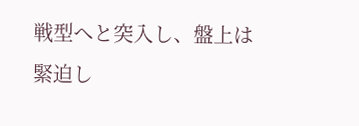戦型へと突入し、盤上は緊迫し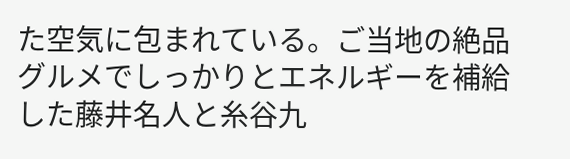た空気に包まれている。ご当地の絶品グルメでしっかりとエネルギーを補給した藤井名人と糸谷九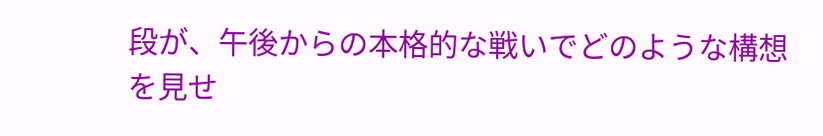段が、午後からの本格的な戦いでどのような構想を見せ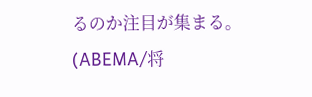るのか注目が集まる。
(ABEMA/将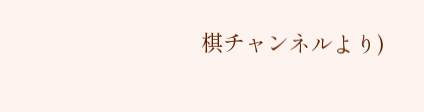棋チャンネルより)